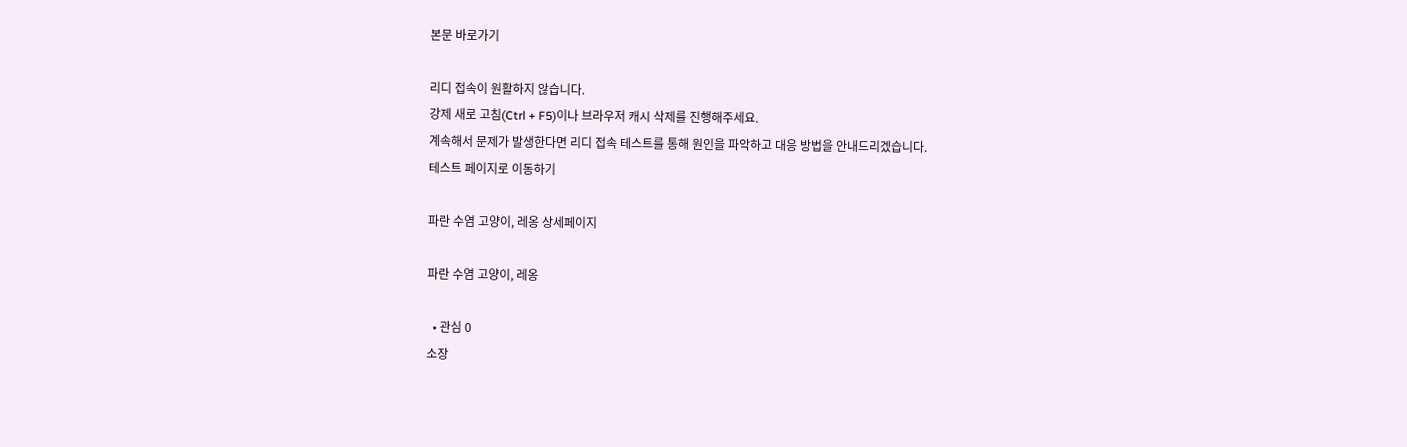본문 바로가기

리디 접속이 원활하지 않습니다.
강제 새로 고침(Ctrl + F5)이나 브라우저 캐시 삭제를 진행해주세요.
계속해서 문제가 발생한다면 리디 접속 테스트를 통해 원인을 파악하고 대응 방법을 안내드리겠습니다.
테스트 페이지로 이동하기

파란 수염 고양이, 레옹 상세페이지

파란 수염 고양이, 레옹

  • 관심 0
소장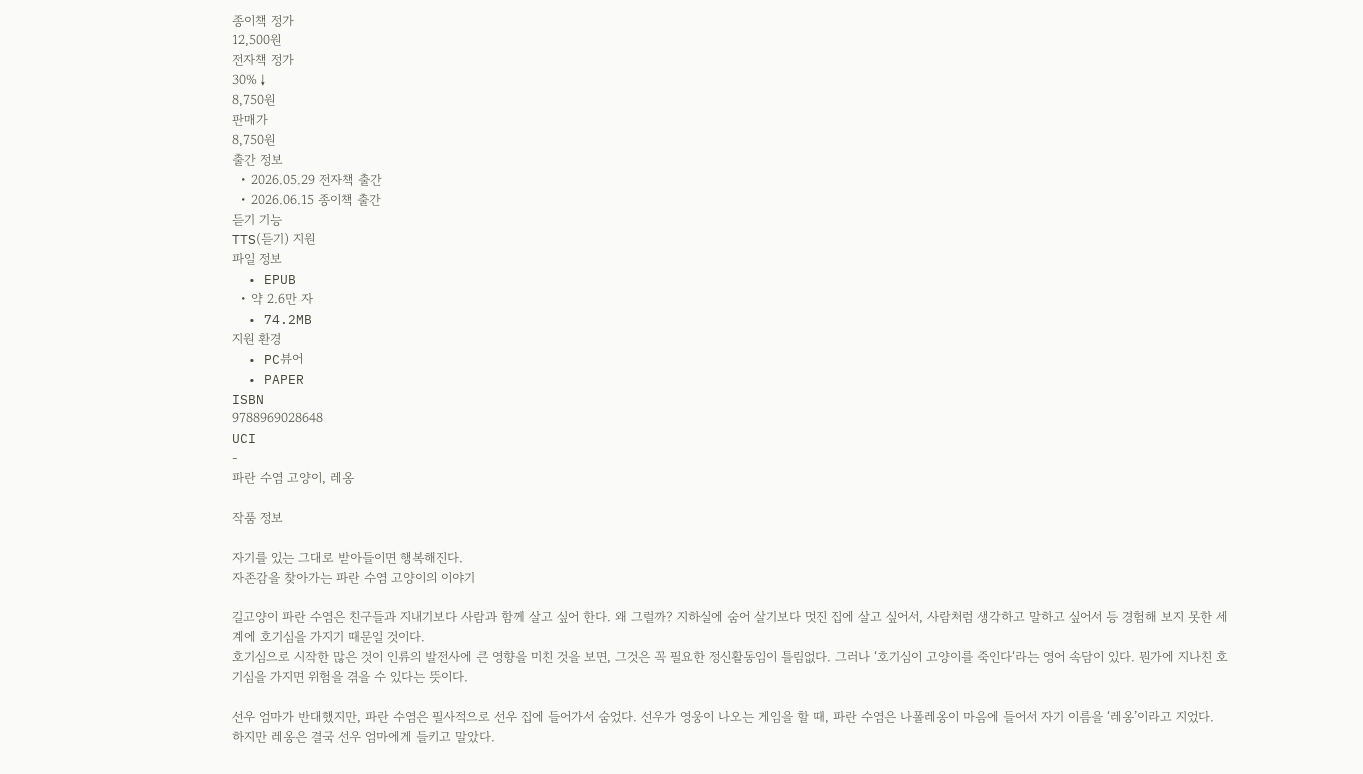종이책 정가
12,500원
전자책 정가
30%↓
8,750원
판매가
8,750원
출간 정보
  • 2026.05.29 전자책 출간
  • 2026.06.15 종이책 출간
듣기 기능
TTS(듣기) 지원
파일 정보
  • EPUB
  • 약 2.6만 자
  • 74.2MB
지원 환경
  • PC뷰어
  • PAPER
ISBN
9788969028648
UCI
-
파란 수염 고양이, 레옹

작품 정보

자기를 있는 그대로 받아들이면 행복해진다.
자존감을 찾아가는 파란 수염 고양이의 이야기

길고양이 파란 수염은 친구들과 지내기보다 사람과 함께 살고 싶어 한다. 왜 그럴까? 지하실에 숨어 살기보다 멋진 집에 살고 싶어서, 사람처럼 생각하고 말하고 싶어서 등 경험해 보지 못한 세계에 호기심을 가지기 때문일 것이다.
호기심으로 시작한 많은 것이 인류의 발전사에 큰 영향을 미친 것을 보면, 그것은 꼭 필요한 정신활동임이 틀림없다. 그러나 ‘호기심이 고양이를 죽인다‘라는 영어 속담이 있다. 뭔가에 지나친 호기심을 가지면 위험을 겪을 수 있다는 뜻이다.

선우 엄마가 반대했지만, 파란 수염은 필사적으로 선우 집에 들어가서 숨었다. 선우가 영웅이 나오는 게임을 할 때, 파란 수염은 나폴레옹이 마음에 들어서 자기 이름을 ‘레옹’이라고 지었다.
하지만 레옹은 결국 선우 엄마에게 들키고 말았다.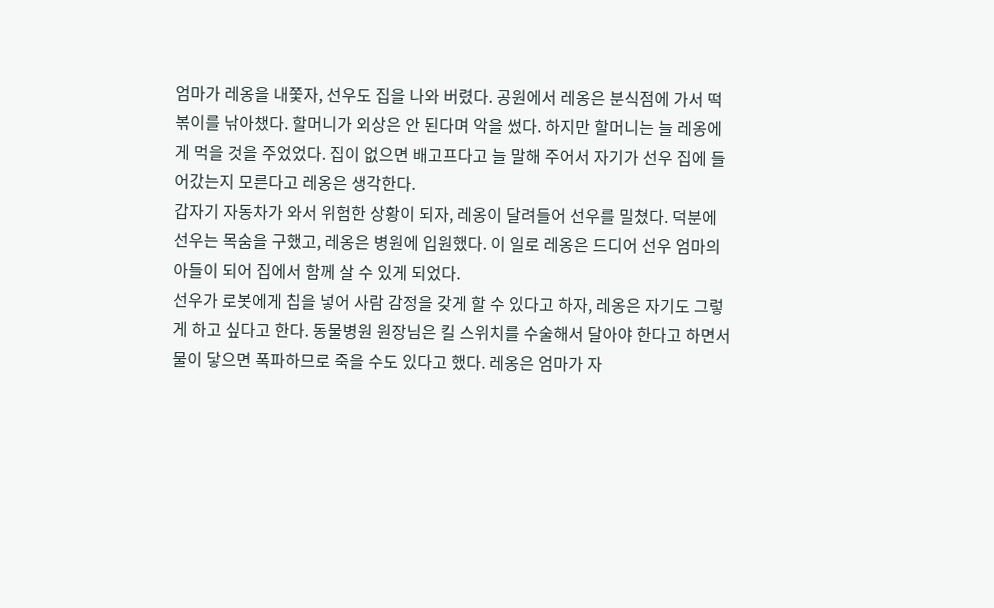엄마가 레옹을 내쫓자, 선우도 집을 나와 버렸다. 공원에서 레옹은 분식점에 가서 떡볶이를 낚아챘다. 할머니가 외상은 안 된다며 악을 썼다. 하지만 할머니는 늘 레옹에게 먹을 것을 주었었다. 집이 없으면 배고프다고 늘 말해 주어서 자기가 선우 집에 들어갔는지 모른다고 레옹은 생각한다.
갑자기 자동차가 와서 위험한 상황이 되자, 레옹이 달려들어 선우를 밀쳤다. 덕분에 선우는 목숨을 구했고, 레옹은 병원에 입원했다. 이 일로 레옹은 드디어 선우 엄마의 아들이 되어 집에서 함께 살 수 있게 되었다.
선우가 로봇에게 칩을 넣어 사람 감정을 갖게 할 수 있다고 하자, 레옹은 자기도 그렇게 하고 싶다고 한다. 동물병원 원장님은 킬 스위치를 수술해서 달아야 한다고 하면서 물이 닿으면 폭파하므로 죽을 수도 있다고 했다. 레옹은 엄마가 자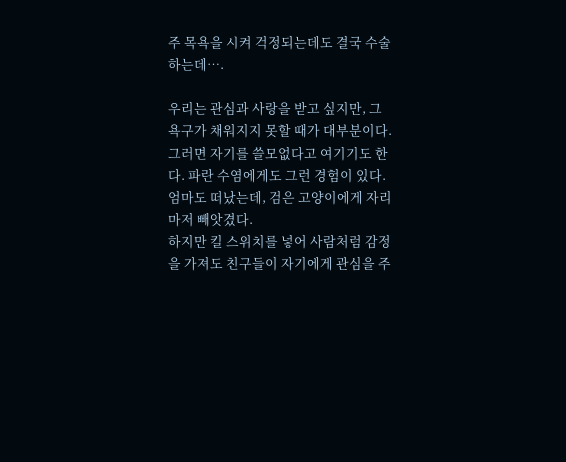주 목욕을 시켜 걱정되는데도 결국 수술하는데….

우리는 관심과 사랑을 받고 싶지만, 그 욕구가 채워지지 못할 때가 대부분이다. 그러면 자기를 쓸모없다고 여기기도 한다. 파란 수염에게도 그런 경험이 있다. 엄마도 떠났는데, 검은 고양이에게 자리마저 빼앗겼다.
하지만 킬 스위치를 넣어 사람처럼 감정을 가져도 친구들이 자기에게 관심을 주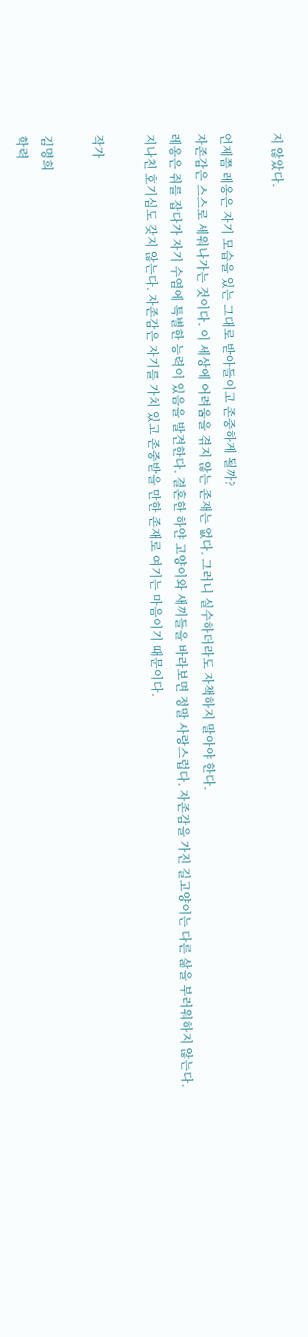지 않았다.

언제쯤 레옹은 자기 모습을 있는 그대로 받아들이고 존중하게 될까?
자존감은 스스로 세워나가는 것이다. 이 세상에 어려움을 겪지 않는 존재는 없다. 그러니 실수하더라도 자책하지 말아야 한다.
레옹은 쥐를 잡다가 자기 수염에 특별한 능력이 있음을 발견한다. 결혼한 하얀 고양이와 새끼들을 바라보면 정말 사랑스럽다. 자존감을 가진 길고양이는 다른 삶을 부러워하지 않는다. 지나친 호기심도 갖지 않는다. 자존감은 자기를 가치 있고 존중받을 만한 존재로 여기는 마음이기 때문이다.

작가

김명희
학력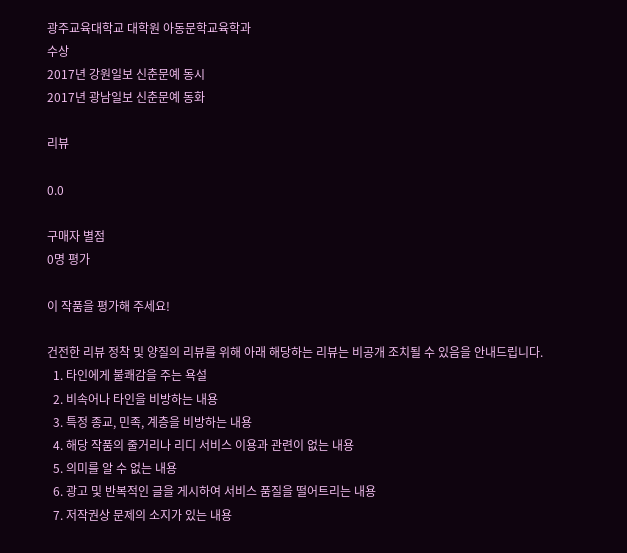광주교육대학교 대학원 아동문학교육학과
수상
2017년 강원일보 신춘문예 동시
2017년 광남일보 신춘문예 동화

리뷰

0.0

구매자 별점
0명 평가

이 작품을 평가해 주세요!

건전한 리뷰 정착 및 양질의 리뷰를 위해 아래 해당하는 리뷰는 비공개 조치될 수 있음을 안내드립니다.
  1. 타인에게 불쾌감을 주는 욕설
  2. 비속어나 타인을 비방하는 내용
  3. 특정 종교, 민족, 계층을 비방하는 내용
  4. 해당 작품의 줄거리나 리디 서비스 이용과 관련이 없는 내용
  5. 의미를 알 수 없는 내용
  6. 광고 및 반복적인 글을 게시하여 서비스 품질을 떨어트리는 내용
  7. 저작권상 문제의 소지가 있는 내용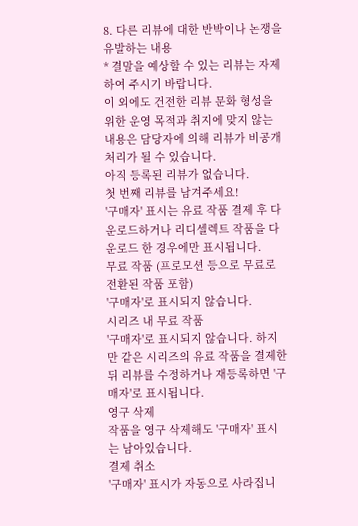8. 다른 리뷰에 대한 반박이나 논쟁을 유발하는 내용
* 결말을 예상할 수 있는 리뷰는 자제하여 주시기 바랍니다.
이 외에도 건전한 리뷰 문화 형성을 위한 운영 목적과 취지에 맞지 않는 내용은 담당자에 의해 리뷰가 비공개 처리가 될 수 있습니다.
아직 등록된 리뷰가 없습니다.
첫 번째 리뷰를 남겨주세요!
'구매자' 표시는 유료 작품 결제 후 다운로드하거나 리디셀렉트 작품을 다운로드 한 경우에만 표시됩니다.
무료 작품 (프로모션 등으로 무료로 전환된 작품 포함)
'구매자'로 표시되지 않습니다.
시리즈 내 무료 작품
'구매자'로 표시되지 않습니다. 하지만 같은 시리즈의 유료 작품을 결제한 뒤 리뷰를 수정하거나 재등록하면 '구매자'로 표시됩니다.
영구 삭제
작품을 영구 삭제해도 '구매자' 표시는 남아있습니다.
결제 취소
'구매자' 표시가 자동으로 사라집니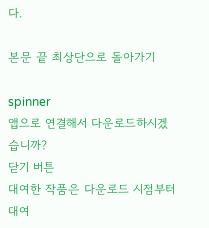다.

본문 끝 최상단으로 돌아가기

spinner
앱으로 연결해서 다운로드하시겠습니까?
닫기 버튼
대여한 작품은 다운로드 시점부터 대여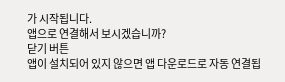가 시작됩니다.
앱으로 연결해서 보시겠습니까?
닫기 버튼
앱이 설치되어 있지 않으면 앱 다운로드로 자동 연결됩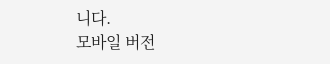니다.
모바일 버전